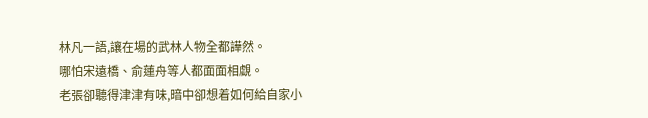林凡一語,讓在場的武林人物全都譁然。
哪怕宋遠橋、俞蓮舟等人都面面相覷。
老張卻聽得津津有味,暗中卻想着如何給自家小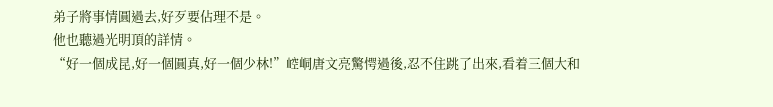弟子將事情圓過去,好歹要佔理不是。
他也聽過光明頂的詳情。
“好一個成昆,好一個圓真,好一個少林!”崆峒唐文亮驚愕過後,忍不住跳了出來,看着三個大和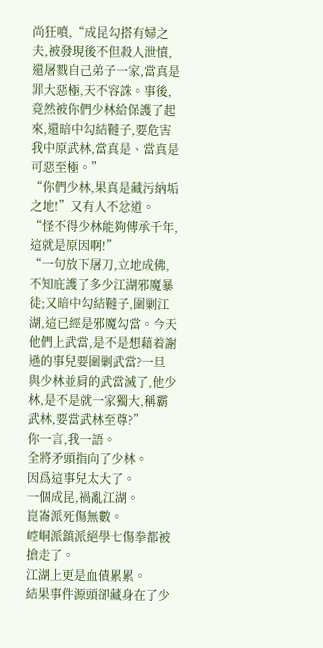尚狂噴,“成昆勾搭有婦之夫,被發現後不但殺人泄憤,還屠戮自己弟子一家,當真是罪大惡極,天不容誅。事後,竟然被你們少林給保護了起來,還暗中勾結韃子,要危害我中原武林,當真是、當真是可惡至極。”
“你們少林,果真是藏污納垢之地!”又有人不忿道。
“怪不得少林能夠傳承千年,這就是原因啊!”
“一句放下屠刀,立地成佛,不知庇護了多少江湖邪魔暴徒;又暗中勾結韃子,圍剿江湖,這已經是邪魔勾當。今天他們上武當,是不是想藉着謝遜的事兒要圍剿武當?一旦與少林並肩的武當滅了,他少林,是不是就一家獨大,稱霸武林,要當武林至尊?”
你一言,我一語。
全將矛頭指向了少林。
因爲這事兒太大了。
一個成昆,禍亂江湖。
崑崙派死傷無數。
崆峒派鎮派絕學七傷拳都被搶走了。
江湖上更是血債累累。
結果事件源頭卻藏身在了少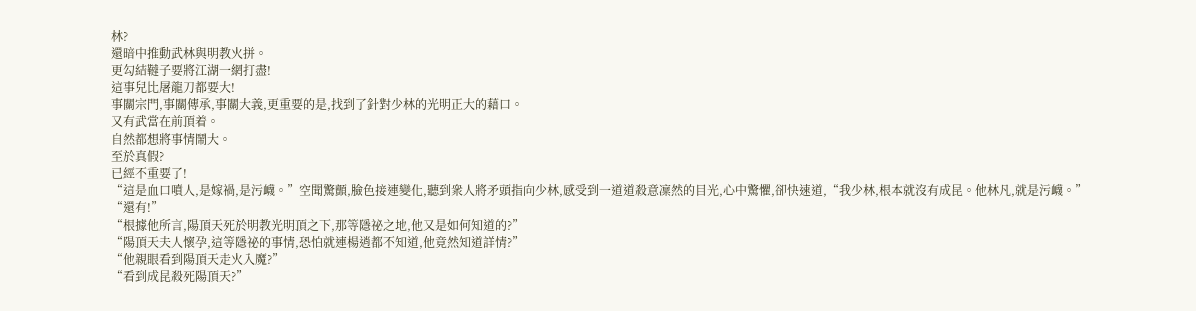林?
還暗中推動武林與明教火拼。
更勾結韃子要將江湖一網打盡!
這事兒比屠龍刀都要大!
事關宗門,事關傳承,事關大義,更重要的是,找到了針對少林的光明正大的藉口。
又有武當在前頂着。
自然都想將事情鬧大。
至於真假?
已經不重要了!
“這是血口噴人,是嫁禍,是污衊。”空聞驚顫,臉色接連變化,聽到衆人將矛頭指向少林,感受到一道道殺意凜然的目光,心中驚懼,卻快速道,“我少林,根本就沒有成昆。他林凡,就是污衊。”
“還有!”
“根據他所言,陽頂天死於明教光明頂之下,那等隱祕之地,他又是如何知道的?”
“陽頂天夫人懷孕,這等隱祕的事情,恐怕就連楊逍都不知道,他竟然知道詳情?”
“他親眼看到陽頂天走火入魔?”
“看到成昆殺死陽頂天?”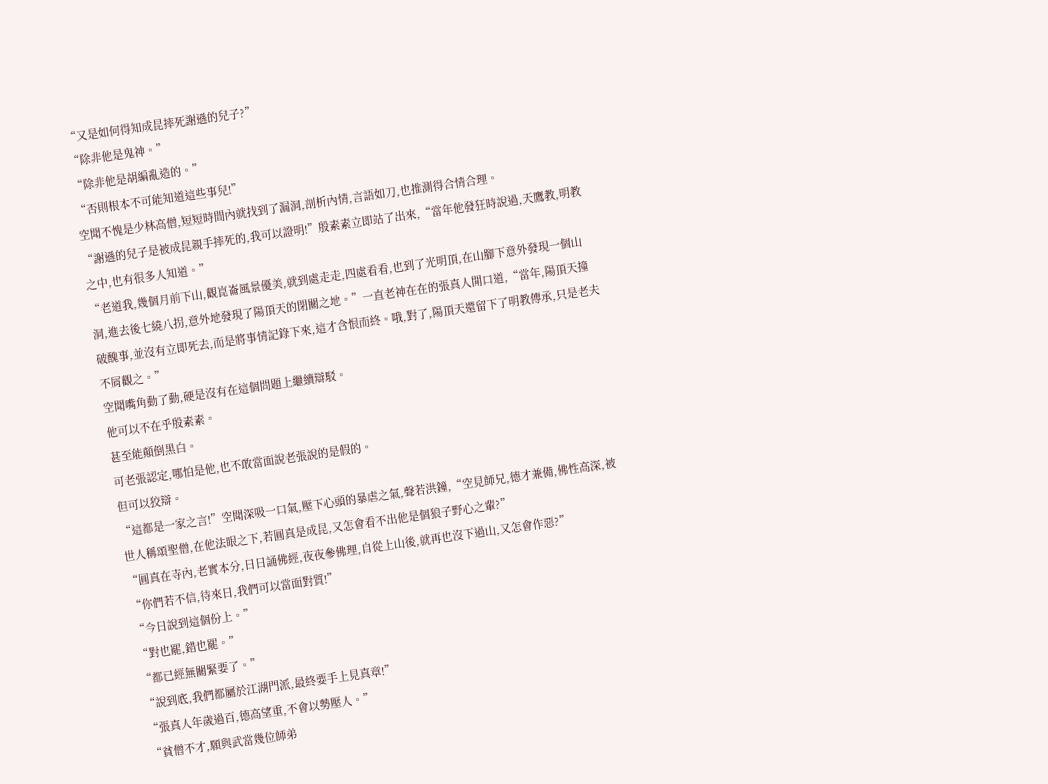“又是如何得知成昆摔死謝遜的兒子?”
“除非他是鬼神。”
“除非他是胡編亂造的。”
“否則根本不可能知道這些事兒!”
空聞不愧是少林高僧,短短時間內就找到了漏洞,剖析內情,言語如刀,也推測得合情合理。
“謝遜的兒子是被成昆親手摔死的,我可以證明!”殷素素立即站了出來,“當年他發狂時說過,天鷹教,明教之中,也有很多人知道。”
“老道我,幾個月前下山,觀崑崙風景優美,就到處走走,四處看看,也到了光明頂,在山腳下意外發現一個山洞,進去後七繞八拐,意外地發現了陽頂天的閉關之地。”一直老神在在的張真人開口道,“當年,陽頂天撞破醜事,並沒有立即死去,而是將事情記錄下來,這才含恨而終。哦,對了,陽頂天還留下了明教傳承,只是老夫不屑觀之。”
空聞嘴角動了動,硬是沒有在這個問題上繼續辯駁。
他可以不在乎殷素素。
甚至能顛倒黑白。
可老張認定,哪怕是他,也不敢當面說老張說的是假的。
但可以狡辯。
“這都是一家之言!”空聞深吸一口氣,壓下心頭的暴虐之氣,聲若洪鐘,“空見師兄,德才兼備,佛性高深,被世人稱頌聖僧,在他法眼之下,若圓真是成昆,又怎會看不出他是個狼子野心之輩?”
“圓真在寺內,老實本分,日日誦佛經,夜夜參佛理,自從上山後,就再也沒下過山,又怎會作惡?”
“你們若不信,待來日,我們可以當面對質!”
“今日說到這個份上。”
“對也罷,錯也罷。”
“都已經無關緊要了。”
“說到底,我們都屬於江湖門派,最終要手上見真章!”
“張真人年歲過百,德高望重,不會以勢壓人。”
“貧僧不才,願與武當幾位師弟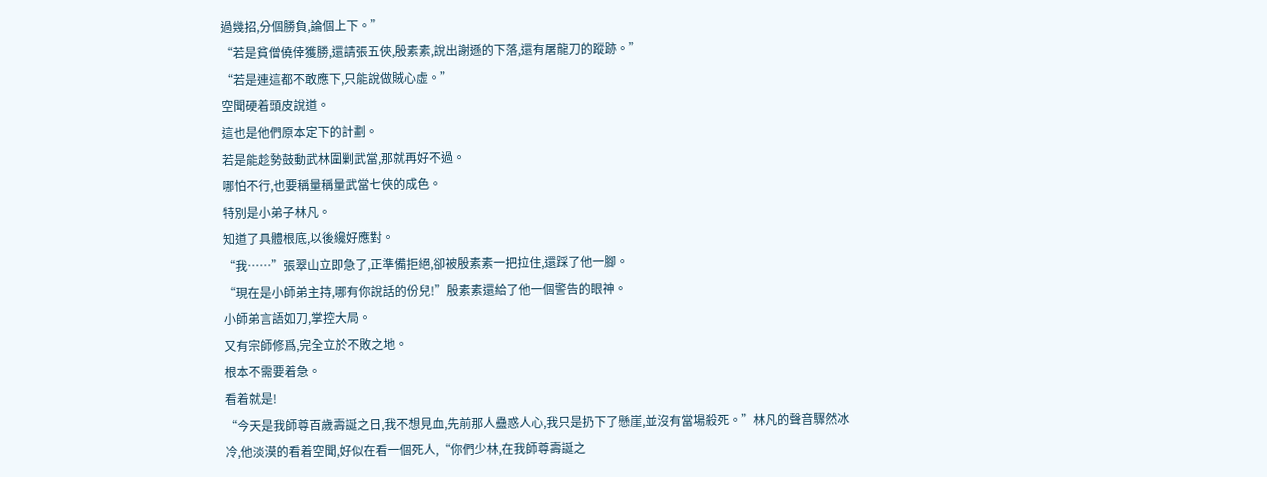過幾招,分個勝負,論個上下。”
“若是貧僧僥倖獲勝,還請張五俠,殷素素,說出謝遜的下落,還有屠龍刀的蹤跡。”
“若是連這都不敢應下,只能說做賊心虛。”
空聞硬着頭皮說道。
這也是他們原本定下的計劃。
若是能趁勢鼓動武林圍剿武當,那就再好不過。
哪怕不行,也要稱量稱量武當七俠的成色。
特別是小弟子林凡。
知道了具體根底,以後纔好應對。
“我……”張翠山立即急了,正準備拒絕,卻被殷素素一把拉住,還踩了他一腳。
“現在是小師弟主持,哪有你說話的份兒!”殷素素還給了他一個警告的眼神。
小師弟言語如刀,掌控大局。
又有宗師修爲,完全立於不敗之地。
根本不需要着急。
看着就是!
“今天是我師尊百歲壽誕之日,我不想見血,先前那人蠱惑人心,我只是扔下了懸崖,並沒有當場殺死。”林凡的聲音驟然冰冷,他淡漠的看着空聞,好似在看一個死人,“你們少林,在我師尊壽誕之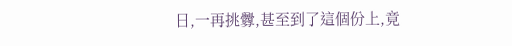日,一再挑釁,甚至到了這個份上,竟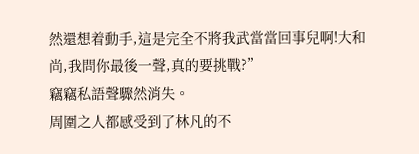然還想着動手,這是完全不將我武當當回事兒啊!大和尚,我問你最後一聲,真的要挑戰?”
竊竊私語聲驟然消失。
周圍之人都感受到了林凡的不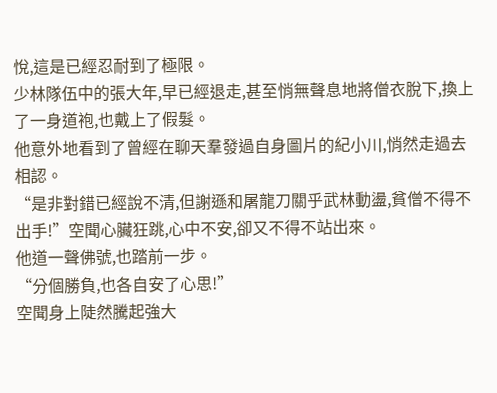悅,這是已經忍耐到了極限。
少林隊伍中的張大年,早已經退走,甚至悄無聲息地將僧衣脫下,換上了一身道袍,也戴上了假髮。
他意外地看到了曾經在聊天羣發過自身圖片的紀小川,悄然走過去相認。
“是非對錯已經說不清,但謝遜和屠龍刀關乎武林動盪,貧僧不得不出手!”空聞心臟狂跳,心中不安,卻又不得不站出來。
他道一聲佛號,也踏前一步。
“分個勝負,也各自安了心思!”
空聞身上陡然騰起強大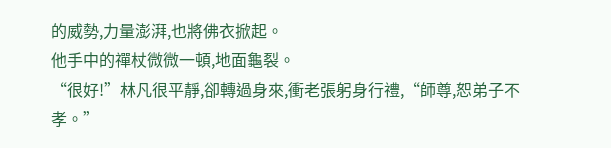的威勢,力量澎湃,也將佛衣掀起。
他手中的禪杖微微一頓,地面龜裂。
“很好!”林凡很平靜,卻轉過身來,衝老張躬身行禮,“師尊,恕弟子不孝。”